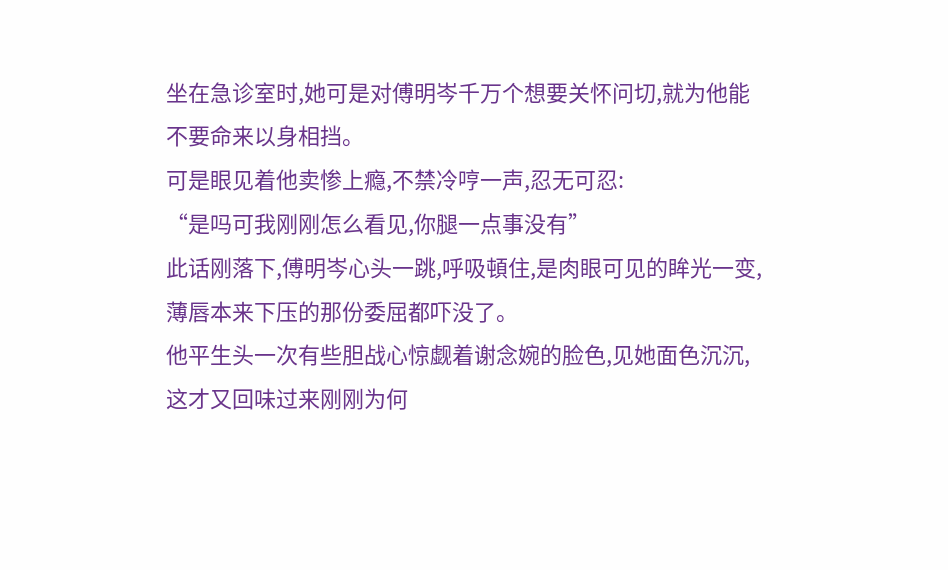坐在急诊室时,她可是对傅明岑千万个想要关怀问切,就为他能不要命来以身相挡。
可是眼见着他卖惨上瘾,不禁冷哼一声,忍无可忍:
“是吗可我刚刚怎么看见,你腿一点事没有”
此话刚落下,傅明岑心头一跳,呼吸頓住,是肉眼可见的眸光一变,薄唇本来下压的那份委屈都吓没了。
他平生头一次有些胆战心惊觑着谢念婉的脸色,见她面色沉沉,这才又回味过来刚刚为何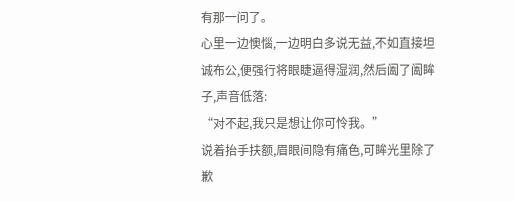有那一问了。
心里一边懊惱,一边明白多说无益,不如直接坦诚布公,便强行将眼睫逼得湿润,然后阖了阖眸子,声音低落:
“对不起,我只是想让你可怜我。”
说着抬手扶额,眉眼间隐有痛色,可眸光里除了歉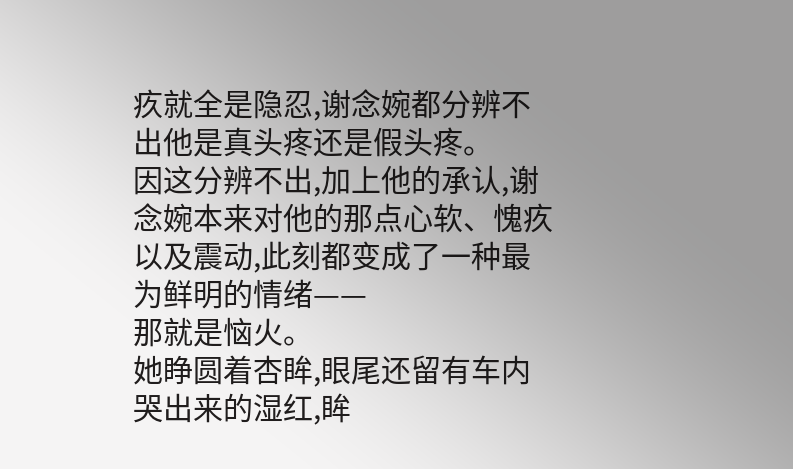疚就全是隐忍,谢念婉都分辨不出他是真头疼还是假头疼。
因这分辨不出,加上他的承认,谢念婉本来对他的那点心软、愧疚以及震动,此刻都变成了一种最为鲜明的情绪——
那就是恼火。
她睁圆着杏眸,眼尾还留有车内哭出来的湿红,眸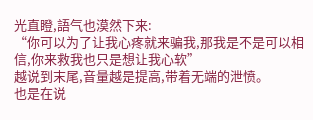光直瞪,語气也漠然下来:
“你可以为了让我心疼就来骗我,那我是不是可以相信,你来救我也只是想让我心软”
越说到末尾,音量越是提高,带着无端的泄愤。
也是在说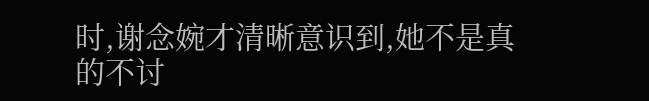时,谢念婉才清晰意识到,她不是真的不讨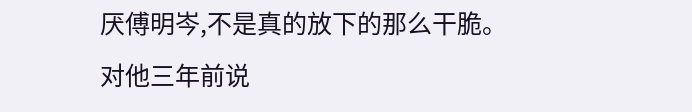厌傅明岑,不是真的放下的那么干脆。
对他三年前说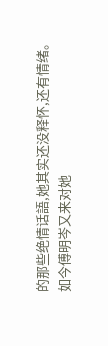的那些绝情话語,她其实还没释怀,还有情绪。
如今傅明岑又来对她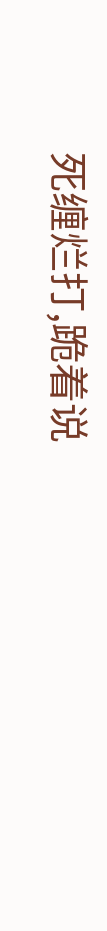死缠烂打,跪着说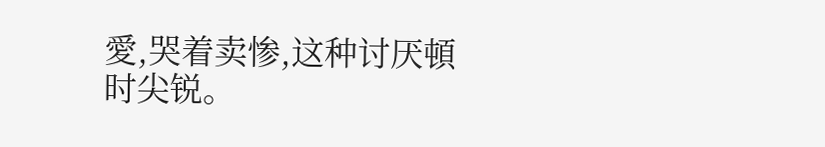愛,哭着卖惨,这种讨厌頓时尖锐。